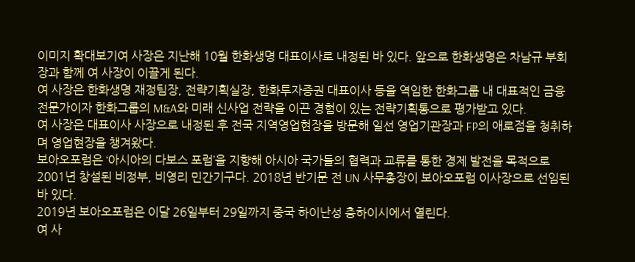이미지 확대보기여 사장은 지난해 10월 한화생명 대표이사로 내정된 바 있다. 앞으로 한화생명은 차남규 부회장과 함께 여 사장이 이끌게 된다.
여 사장은 한화생명 재정팀장, 전략기획실장, 한화투자증권 대표이사 등을 역임한 한화그룹 내 대표적인 금융전문가이자 한화그룹의 M&A와 미래 신사업 전략을 이끈 경험이 있는 전략기획통으로 평가받고 있다.
여 사장은 대표이사 사장으로 내정된 후 전국 지역영업현장을 방문해 일선 영업기관장과 FP의 애로점을 청취하며 영업현장을 챙겨왔다.
보아오포럼은 ‘아시아의 다보스 포럼’을 지향해 아시아 국가들의 협력과 교류를 통한 경제 발전을 목적으로 2001년 창설된 비정부, 비영리 민간기구다. 2018년 반기문 전 UN 사무총장이 보아오포럼 이사장으로 선임된 바 있다.
2019년 보아오포럼은 이달 26일부터 29일까지 중국 하이난성 충하이시에서 열린다.
여 사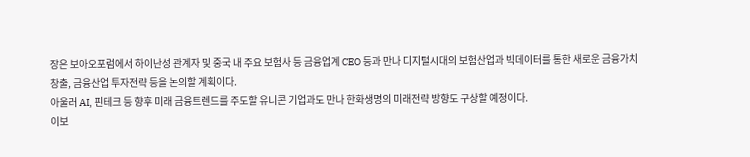장은 보아오포럼에서 하이난성 관계자 및 중국 내 주요 보험사 등 금융업계 CEO 등과 만나 디지털시대의 보험산업과 빅데이터를 통한 새로운 금융가치창출, 금융산업 투자전략 등을 논의할 계획이다.
아울러 AI, 핀테크 등 향후 미래 금융트렌드를 주도할 유니콘 기업과도 만나 한화생명의 미래전략 방향도 구상할 예정이다.
이보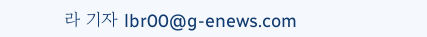라 기자 lbr00@g-enews.com